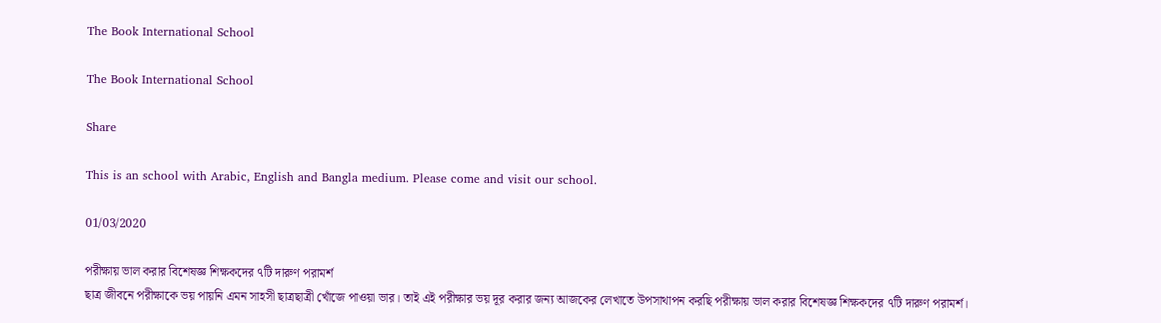The Book International School

The Book International School

Share

This is an school with Arabic, English and Bangla medium. Please come and visit our school.

01/03/2020

পরীক্ষায় ভাল করার বিশেষজ্ঞ শিক্ষকদের ৭টি দারুণ পরামর্শ
ছাত্র জীবনে পরীক্ষাকে ভয় পায়নি এমন সাহসী ছাত্রছাত্রী খোঁজে পাওয়া ভার। তাই এই পরীক্ষার ভয় দূর করার জন্য আজকের লেখাতে উপসাথাপন করছি পরীক্ষায় ভাল করার বিশেষজ্ঞ শিক্ষকদের ৭টি দারুণ পরামর্শ।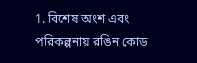1. বিশেষ অংশ এবং পরিকল্পনায় রঙিন কোড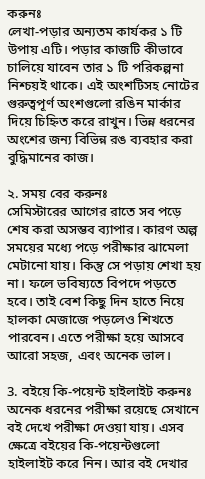করুনঃ
লেখা-পড়ার অন্যতম কার্যকর ১ টি উপায় এটি। পড়ার কাজটি কীভাবে চালিয়ে যাবেন তার ১ টি পরিকল্পনা নিশ্চয়ই থাকে। এই অংশটিসহ নোটের গুরুত্বপূর্ণ অংশগুলো রঙিন মার্কার দিয়ে চিহ্নিত করে রাখুন। ভিন্ন ধরনের অংশের জন্য বিভিন্ন রঙ ব্যবহার করা বুদ্ধিমানের কাজ।

২. সময় বের করুনঃ
সেমিস্টারের আগের রাতে সব পড়ে শেষ করা অসম্ভব ব্যাপার। কারণ অল্প সময়ের মধ্যে পড়ে পরীক্ষার ঝামেলা মেটানো যায়। কিন্তু সে পড়ায় শেখা হয় না। ফলে ভবিষ্যতে বিপদে পড়তে হবে। তাই বেশ কিছু দিন হাতে নিয়ে হালকা মেজাজে পড়লেও শিখতে পারবেন। এতে পরীক্ষা হয়ে আসবে আরো সহজ, এবং অনেক ভাল।

3. বইয়ে কি-পয়েন্ট হাইলাইট করুনঃ
অনেক ধরনের পরীক্ষা রয়েছে সেখানে বই দেখে পরীক্ষা দেওয়া যায়। এসব ক্ষেত্রে বইয়ের কি-পয়েন্টগুলো হাইলাইট করে নিন। আর বই দেখার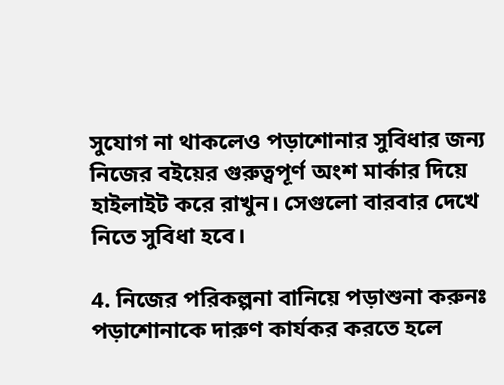সুযোগ না থাকলেও পড়াশোনার সুবিধার জন্য নিজের বইয়ের গুরুত্বপূর্ণ অংশ মার্কার দিয়ে হাইলাইট করে রাখুন। সেগুলো বারবার দেখে নিতে সুবিধা হবে।

4. নিজের পরিকল্পনা বানিয়ে পড়াশুনা করুনঃ
পড়াশোনাকে দারুণ কার্যকর করতে হলে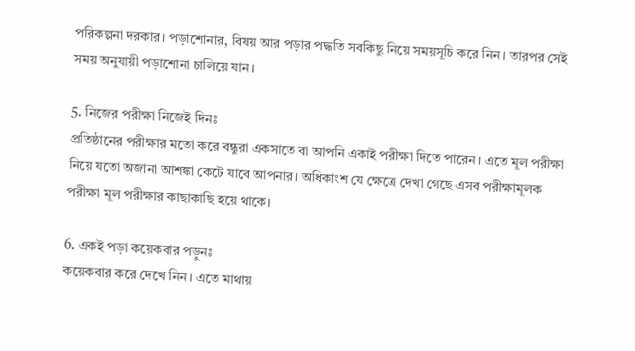পরিকল্পনা দরকার। পড়াশোনার, বিষয় আর পড়ার পদ্ধতি সবকিছু নিয়ে সময়সূচি করে নিন। তারপর সেই সময় অনুযায়ী পড়াশোনা চালিয়ে যান।

5. নিজের পরীক্ষা নিজেই দিনঃ
প্রতিষ্ঠানের পরীক্ষার মতো করে বন্ধুরা একসাতে বা আপনি একাই পরীক্ষা দিতে পারেন। এতে মূল পরীক্ষা নিয়ে যতো অজানা আশঙ্কা কেটে যাবে আপনার। অধিকাংশ যে ক্ষেত্রে দেখা গেছে এসব পরীক্ষামূলক পরীক্ষা মূল পরীক্ষার কাছাকাছি হয়ে থাকে।

6. একই পড়া কয়েকবার পড়ুনঃ
কয়েকবার করে দেখে নিন। এতে মাথায়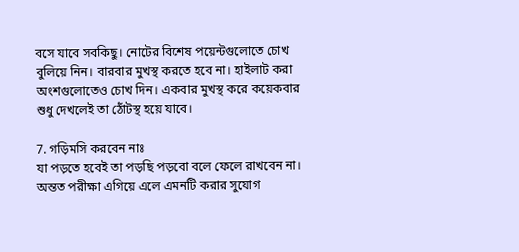বসে যাবে সবকিছু। নোটের বিশেষ পয়েন্টগুলোতে চোখ বুলিয়ে নিন। বারবার মুখস্থ করতে হবে না। হাইলাট করা অংশগুলোতেও চোখ দিন। একবার মুখস্থ করে কয়েকবার শুধু দেখলেই তা ঠোঁটস্থ হয়ে যাবে।

7. গড়িমসি করবেন নাঃ
যা পড়তে হবেই তা পড়ছি পড়বো বলে ফেলে রাখবেন না। অন্তত পরীক্ষা এগিয়ে এলে এমনটি করার সুযোগ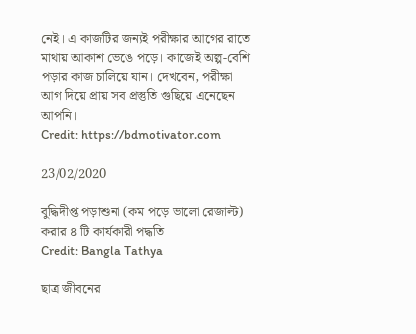নেই। এ কাজটির জন্যই পরীক্ষার আগের রাতে মাথায় আকাশ ভেঙে পড়ে। কাজেই অল্প-বেশি পড়ার কাজ চালিয়ে যান। দেখবেন, পরীক্ষা আগ দিয়ে প্রায় সব প্রস্তুতি গুছিয়ে এনেছেন আপনি।
Credit: https://bdmotivator.com

23/02/2020

বুদ্ধিদীপ্ত পড়াশুনা (কম পড়ে ভালো রেজাল্ট) করার ৪ টি কার্যকারী পদ্ধতি
Credit: Bangla Tathya

ছাত্র জীবনের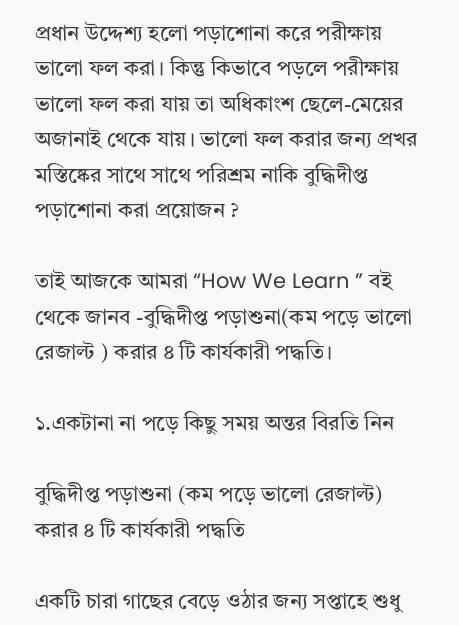প্রধান উদ্দেশ্য হলো পড়াশোনা করে পরীক্ষায় ভালো ফল করা। কিন্তু কিভাবে পড়লে পরীক্ষায় ভালো ফল করা যায় তা অধিকাংশ ছেলে-মেয়ের অজানাই থেকে যায়। ভালো ফল করার জন্য প্রখর মস্তিষ্কের সাথে সাথে পরিশ্রম নাকি বুদ্ধিদীপ্ত পড়াশোনা করা প্রয়োজন ?

তাই আজকে আমরা “How We Learn ” বই থেকে জানব -বুদ্ধিদীপ্ত পড়াশুনা(কম পড়ে ভালো রেজাল্ট ) করার ৪ টি কার্যকারী পদ্ধতি।

১.একটানা না পড়ে কিছু সময় অন্তর বিরতি নিন

বুদ্ধিদীপ্ত পড়াশুনা (কম পড়ে ভালো রেজাল্ট) করার ৪ টি কার্যকারী পদ্ধতি

একটি চারা গাছের বেড়ে ওঠার জন্য সপ্তাহে শুধু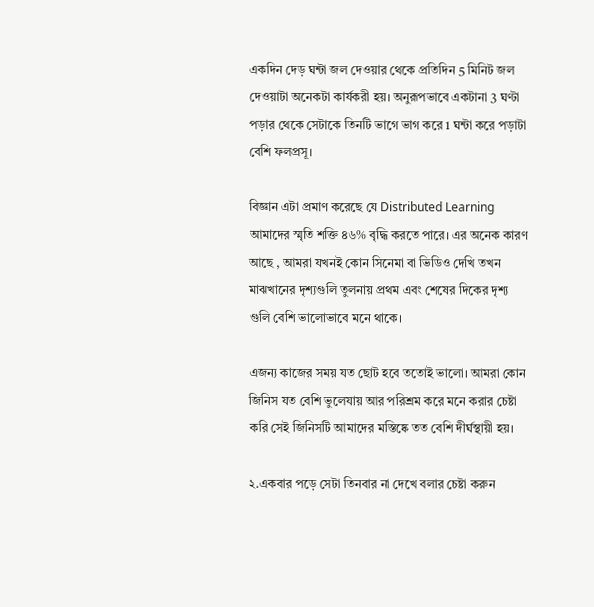একদিন দেড় ঘন্টা জল দেওয়ার থেকে প্রতিদিন 5 মিনিট জল দেওয়াটা অনেকটা কার্যকরী হয়। অনুরূপভাবে একটানা 3 ঘণ্টা পড়ার থেকে সেটাকে তিনটি ভাগে ভাগ করে 1 ঘন্টা করে পড়াটা বেশি ফলপ্রসূ।

বিজ্ঞান এটা প্রমাণ করেছে যে Distributed Learning আমাদের স্মৃতি শক্তি ৪৬% বৃদ্ধি করতে পারে। এর অনেক কারণ আছে , আমরা যখনই কোন সিনেমা বা ভিডিও দেখি তখন মাঝখানের দৃশ্যগুলি তুলনায় প্রথম এবং শেষের দিকের দৃশ্য গুলি বেশি ভালোভাবে মনে থাকে।

এজন্য কাজের সময় যত ছোট হবে ততোই ভালো। আমরা কোন জিনিস যত বেশি ভুলেযায় আর পরিশ্রম করে মনে করার চেষ্টা করি সেই জিনিসটি আমাদের মস্তিষ্কে তত বেশি দীর্ঘস্থায়ী হয়।

২.একবার পড়ে সেটা তিনবার না দেখে বলার চেষ্টা করুন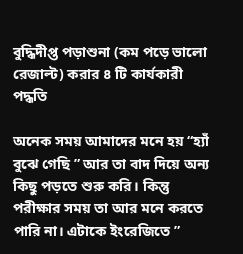বুদ্ধিদীপ্ত পড়াশুনা (কম পড়ে ভালো রেজাল্ট) করার ৪ টি কার্যকারী পদ্ধতি

অনেক সময় আমাদের মনে হয় “হ্যাঁ বুঝে গেছি ” আর তা বাদ দিয়ে অন্য কিছু পড়তে শুরু করি। কিন্তু পরীক্ষার সময় তা আর মনে করতে পারি না। এটাকে ইংরেজিতে ”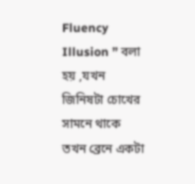Fluency Illusion ” বলা হয় ,যখন জিনিষটা চোখের সামনে থাকে তখন ব্রেনে একটা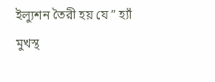ইল্যুশন তৈরী হয় যে ” হ্যাঁ মুখস্থ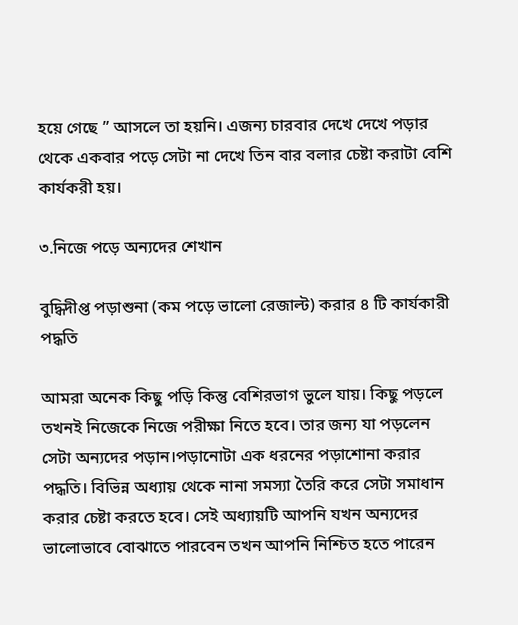হয়ে গেছে ” আসলে তা হয়নি। এজন্য চারবার দেখে দেখে পড়ার থেকে একবার পড়ে সেটা না দেখে তিন বার বলার চেষ্টা করাটা বেশি কার্যকরী হয়।

৩.নিজে পড়ে অন্যদের শেখান

বুদ্ধিদীপ্ত পড়াশুনা (কম পড়ে ভালো রেজাল্ট) করার ৪ টি কার্যকারী পদ্ধতি

আমরা অনেক কিছু পড়ি কিন্তু বেশিরভাগ ভুলে যায়। কিছু পড়লে তখনই নিজেকে নিজে পরীক্ষা নিতে হবে। তার জন্য যা পড়লেন সেটা অন্যদের পড়ান।পড়ানোটা এক ধরনের পড়াশোনা করার পদ্ধতি। বিভিন্ন অধ্যায় থেকে নানা সমস্যা তৈরি করে সেটা সমাধান করার চেষ্টা করতে হবে। সেই অধ্যায়টি আপনি যখন অন্যদের ভালোভাবে বোঝাতে পারবেন তখন আপনি নিশ্চিত হতে পারেন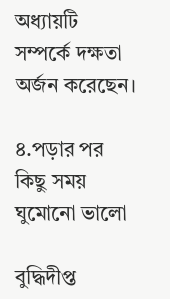অধ্যায়টি সম্পর্কে দক্ষতা অর্জন করেছেন।

৪.পড়ার পর কিছু সময় ঘুমোনো ভালো

বুদ্ধিদীপ্ত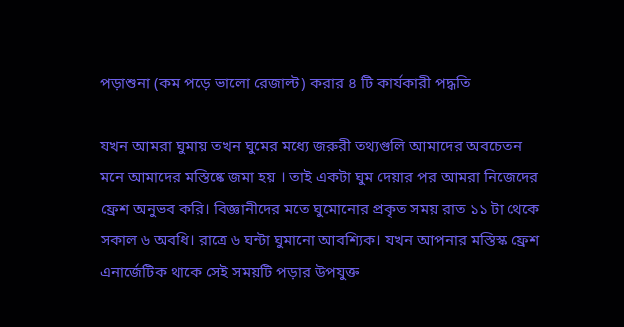পড়াশুনা (কম পড়ে ভালো রেজাল্ট) করার ৪ টি কার্যকারী পদ্ধতি

যখন আমরা ঘুমায় তখন ঘুমের মধ্যে জরুরী তথ্যগুলি আমাদের অবচেতন মনে আমাদের মস্তিষ্কে জমা হয় । তাই একটা ঘুম দেয়ার পর আমরা নিজেদের ফ্রেশ অনুভব করি। বিজ্ঞানীদের মতে ঘুমোনোর প্রকৃত সময় রাত ১১ টা থেকে সকাল ৬ অবধি। রাত্রে ৬ ঘন্টা ঘুমানো আবশ্যিক। যখন আপনার মস্তিস্ক ফ্রেশ এনার্জেটিক থাকে সেই সময়টি পড়ার উপযুক্ত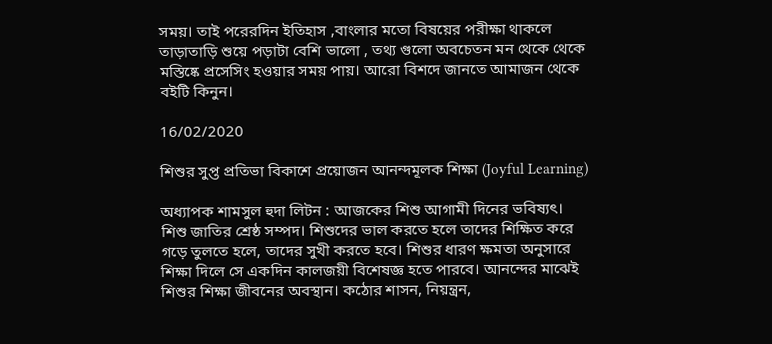সময়। তাই পরেরদিন ইতিহাস ,বাংলার মতো বিষয়ের পরীক্ষা থাকলে তাড়াতাড়ি শুয়ে পড়াটা বেশি ভালো , তথ্য গুলো অবচেতন মন থেকে থেকে মস্তিষ্কে প্রসেসিং হওয়ার সময় পায়। আরো বিশদে জানতে আমাজন থেকে বইটি কিনুন।

16/02/2020

শিশুর সুপ্ত প্রতিভা বিকাশে প্রয়োজন আনন্দমূলক শিক্ষা (Joyful Learning)

অধ্যাপক শামসুল হুদা লিটন : আজকের শিশু আগামী দিনের ভবিষ্যৎ। শিশু জাতির শ্রেষ্ঠ সম্পদ। শিশুদের ভাল করতে হলে তাদের শিক্ষিত করে গড়ে তুলতে হলে, তাদের সুখী করতে হবে। শিশুর ধারণ ক্ষমতা অনুসারে শিক্ষা দিলে সে একদিন কালজয়ী বিশেষজ্ঞ হতে পারবে। আনন্দের মাঝেই শিশুর শিক্ষা জীবনের অবস্থান। কঠোর শাসন, নিয়ন্ত্রন,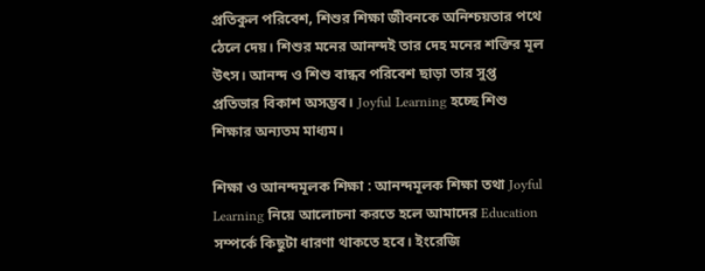প্রতিকুল পরিবেশ, শিশুর শিক্ষা জীবনকে অনিশ্চয়তার পথে ঠেলে দেয়। শিশুর মনের আনন্দই তার দেহ মনের শক্তির মূল উৎস। আনন্দ ও শিশু বান্ধব পরিবেশ ছাড়া তার সুপ্ত প্রতিভার বিকাশ অসম্ভব। Joyful Learning হচ্ছে শিশু শিক্ষার অন্যতম মাধ্যম।

শিক্ষা ও আনন্দমূলক শিক্ষা : আনন্দমূলক শিক্ষা তথা Joyful Learning নিয়ে আলোচনা করতে হলে আমাদের Education সম্পর্কে কিছুটা ধারণা থাকতে হবে। ইংরেজি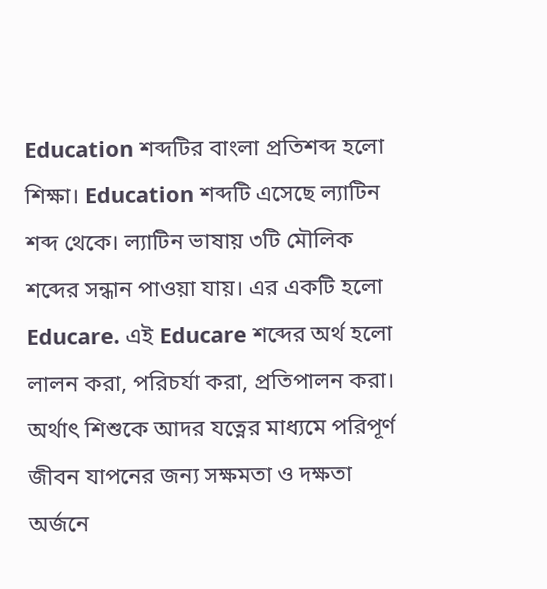Education শব্দটির বাংলা প্রতিশব্দ হলো শিক্ষা। Education শব্দটি এসেছে ল্যাটিন শব্দ থেকে। ল্যাটিন ভাষায় ৩টি মৌলিক শব্দের সন্ধান পাওয়া যায়। এর একটি হলো Educare. এই Educare শব্দের অর্থ হলো লালন করা, পরিচর্যা করা, প্রতিপালন করা। অর্থাৎ শিশুকে আদর যত্নের মাধ্যমে পরিপূর্ণ জীবন যাপনের জন্য সক্ষমতা ও দক্ষতা অর্জনে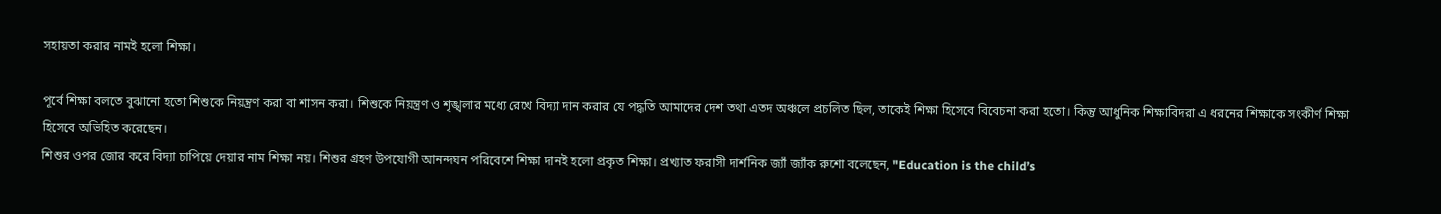সহায়তা করার নামই হলো শিক্ষা।

পূর্বে শিক্ষা বলতে বুঝানো হতো শিশুকে নিয়ন্ত্রণ করা বা শাসন করা। শিশুকে নিয়ন্ত্রণ ও শৃঙ্খলার মধ্যে রেখে বিদ্যা দান করার যে পদ্ধতি আমাদের দেশ তথা এতদ অঞ্চলে প্রচলিত ছিল, তাকেই শিক্ষা হিসেবে বিবেচনা করা হতো। কিন্তু আধুনিক শিক্ষাবিদরা এ ধরনের শিক্ষাকে সংকীর্ণ শিক্ষা হিসেবে অভিহিত করেছেন।
শিশুর ওপর জোর করে বিদ্যা চাপিয়ে দেয়ার নাম শিক্ষা নয়। শিশুর গ্রহণ উপযোগী আনন্দঘন পরিবেশে শিক্ষা দানই হলো প্রকৃত শিক্ষা। প্রখ্যাত ফরাসী দার্শনিক জ্যাঁ জ্যাঁক রুশো বলেছেন, "Education is the child’s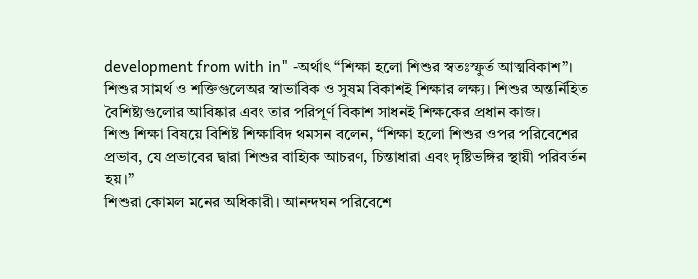development from with in" -অর্থাৎ “শিক্ষা হলো শিশুর স্বতঃস্ফুর্ত আত্মবিকাশ”।
শিশুর সামর্থ ও শক্তিগুলেঅর স্বাভাবিক ও সুষম বিকাশই শিক্ষার লক্ষ্য। শিশুর অন্তর্নিহিত বৈশিষ্ট্যগুলোর আবিষ্কার এবং তার পরিপূর্ণ বিকাশ সাধনই শিক্ষকের প্রধান কাজ।
শিশু শিক্ষা বিষয়ে বিশিষ্ট শিক্ষাবিদ থমসন বলেন, “শিক্ষা হলো শিশুর ওপর পরিবেশের প্রভাব, যে প্রভাবের দ্বারা শিশুর বাহ্যিক আচরণ, চিন্তাধারা এবং দৃষ্টিভঙ্গির স্থায়ী পরিবর্তন হয়।”
শিশুরা কোমল মনের অধিকারী। আনন্দঘন পরিবেশে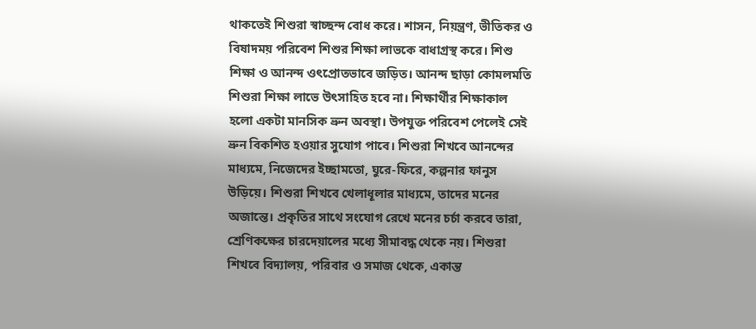থাকতেই শিশুরা স্বাচ্ছন্দ বোধ করে। শাসন, নিয়ন্ত্রণ, ভীতিকর ও বিষাদময় পরিবেশ শিশুর শিক্ষা লাভকে বাধাগ্রস্থ করে। শিশু শিক্ষা ও আনন্দ ওৎপ্রোতভাবে জড়িত। আনন্দ ছাড়া কোমলমতি শিশুরা শিক্ষা লাভে উৎসাহিত হবে না। শিক্ষার্থীর শিক্ষাকাল হলো একটা মানসিক ভ্রুন অবস্থা। উপযুক্ত পরিবেশ পেলেই সেই ভ্রুন বিকশিত হওয়ার সুযোগ পাবে। শিশুরা শিখবে আনন্দের মাধ্যমে, নিজেদের ইচ্ছামতো, ঘুরে-ফিরে, কল্পনার ফানুস উড়িয়ে। শিশুরা শিখবে খেলাধূলার মাধ্যমে, তাদের মনের অজান্তে। প্রকৃতির সাথে সংযোগ রেখে মনের চর্চা করবে তারা, শ্রেণিকক্ষের চারদেয়ালের মধ্যে সীমাবদ্ধ থেকে নয়। শিশুরা শিখবে বিদ্যালয়, পরিবার ও সমাজ থেকে, একান্ত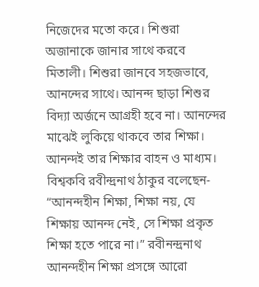নিজেদের মতো করে। শিশুরা অজানাকে জানার সাথে করবে মিতালী। শিশুরা জানবে সহজভাবে, আনন্দের সাথে। আনন্দ ছাড়া শিশুর বিদ্যা অর্জনে আগ্রহী হবে না। আনন্দের মাঝেই লুকিয়ে থাকবে তার শিক্ষা। আনন্দই তার শিক্ষার বাহন ও মাধ্যম।
বিশ্বকবি রবীন্দ্রনাথ ঠাকুর বলেছেন- “আনন্দহীন শিক্ষা, শিক্ষা নয়, যে শিক্ষায় আনন্দ নেই, সে শিক্ষা প্রকৃত শিক্ষা হতে পারে না।” রবীনন্দ্রনাথ আনন্দহীন শিক্ষা প্রসঙ্গে আরো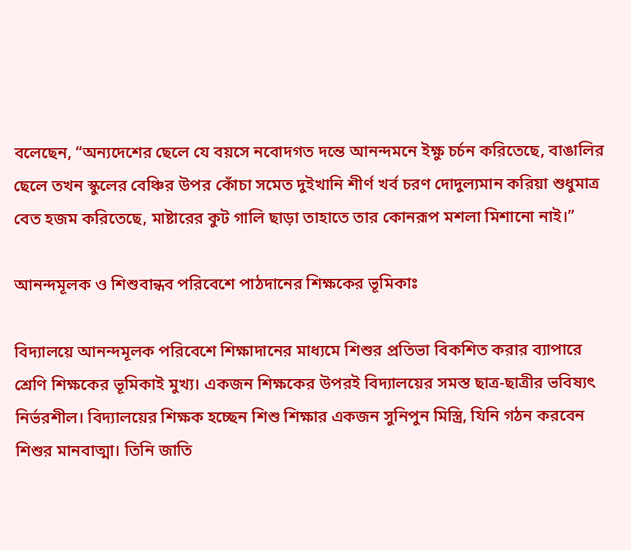বলেছেন, “অন্যদেশের ছেলে যে বয়সে নবোদগত দন্তে আনন্দমনে ইক্ষু চর্চন করিতেছে, বাঙালির ছেলে তখন স্কুলের বেঞ্চির উপর কোঁচা সমেত দুইখানি শীর্ণ খর্ব চরণ দোদুল্যমান করিয়া শুধুমাত্র বেত হজম করিতেছে, মাষ্টারের কুট গালি ছাড়া তাহাতে তার কোনরূপ মশলা মিশানো নাই।”

আনন্দমূলক ও শিশুবান্ধব পরিবেশে পাঠদানের শিক্ষকের ভূমিকাঃ

বিদ্যালয়ে আনন্দমূলক পরিবেশে শিক্ষাদানের মাধ্যমে শিশুর প্রতিভা বিকশিত করার ব্যাপারে শ্রেণি শিক্ষকের ভূমিকাই মুখ্য। একজন শিক্ষকের উপরই বিদ্যালয়ের সমস্ত ছাত্র-ছাত্রীর ভবিষ্যৎ নির্ভরশীল। বিদ্যালয়ের শিক্ষক হচ্ছেন শিশু শিক্ষার একজন সুনিপুন মিস্ত্রি, যিনি গঠন করবেন শিশুর মানবাত্মা। তিনি জাতি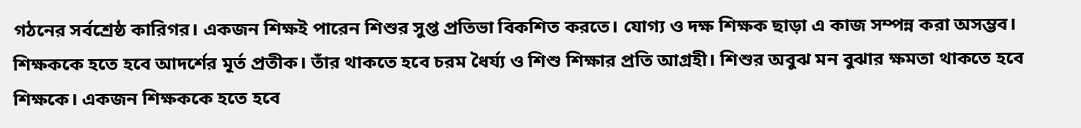গঠনের সর্বশ্রেষ্ঠ কারিগর। একজন শিক্ষই পারেন শিশুর সুপ্ত প্রতিভা বিকশিত করতে। যোগ্য ও দক্ষ শিক্ষক ছাড়া এ কাজ সম্পন্ন করা অসম্ভব। শিক্ষককে হতে হবে আদর্শের মূর্ত প্রতীক। তাঁর থাকতে হবে চরম ধৈর্য্য ও শিশু শিক্ষার প্রতি আগ্রহী। শিশুর অবুঝ মন বুঝার ক্ষমতা থাকতে হবে শিক্ষকে। একজন শিক্ষককে হতে হবে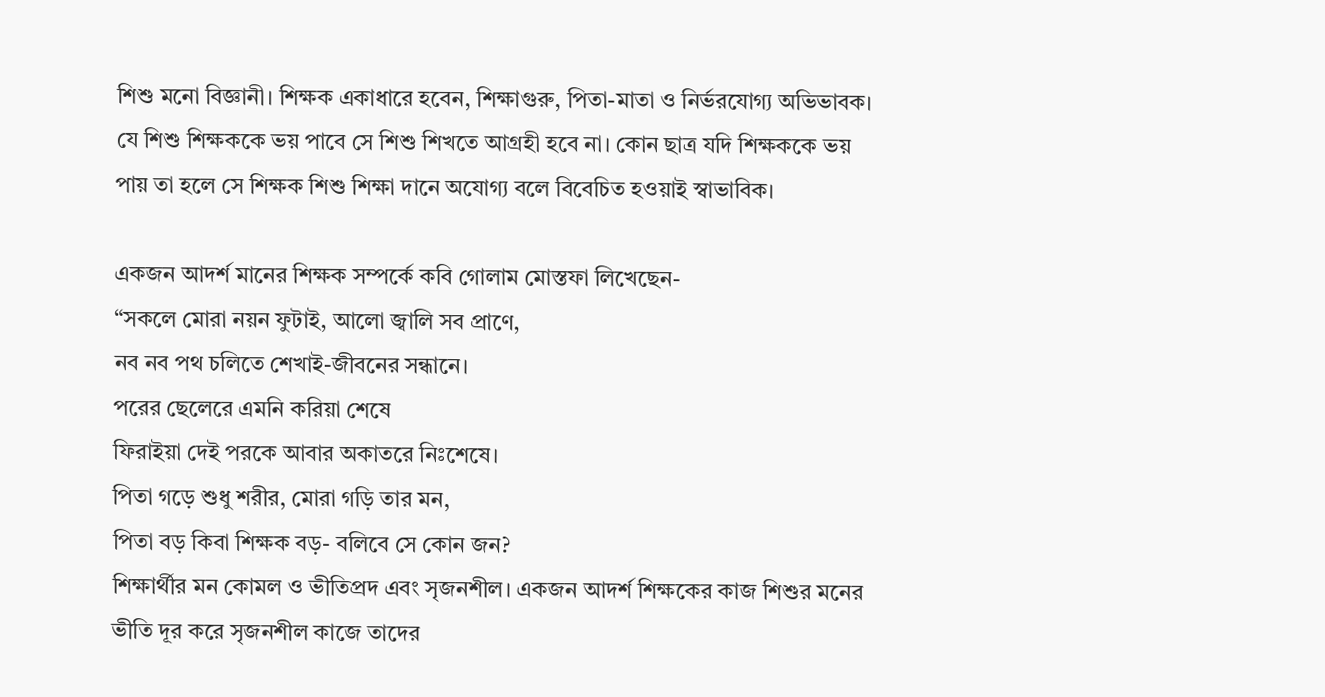শিশু মনো বিজ্ঞানী। শিক্ষক একাধারে হবেন, শিক্ষাগুরু, পিতা-মাতা ও নির্ভরযোগ্য অভিভাবক। যে শিশু শিক্ষককে ভয় পাবে সে শিশু শিখতে আগ্রহী হবে না। কোন ছাত্র যদি শিক্ষককে ভয় পায় তা হলে সে শিক্ষক শিশু শিক্ষা দানে অযোগ্য বলে বিবেচিত হওয়াই স্বাভাবিক।

একজন আদর্শ মানের শিক্ষক সম্পর্কে কবি গোলাম মোস্তফা লিখেছেন-
“সকলে মোরা নয়ন ফুটাই, আলো জ্বালি সব প্রাণে,
নব নব পথ চলিতে শেখাই-জীবনের সন্ধানে।
পরের ছেলেরে এমনি করিয়া শেষে
ফিরাইয়া দেই পরকে আবার অকাতরে নিঃশেষে।
পিতা গড়ে শুধু শরীর, মোরা গড়ি তার মন,
পিতা বড় কিবা শিক্ষক বড়- বলিবে সে কোন জন?
শিক্ষার্থীর মন কোমল ও ভীতিপ্রদ এবং সৃজনশীল। একজন আদর্শ শিক্ষকের কাজ শিশুর মনের ভীতি দূর করে সৃজনশীল কাজে তাদের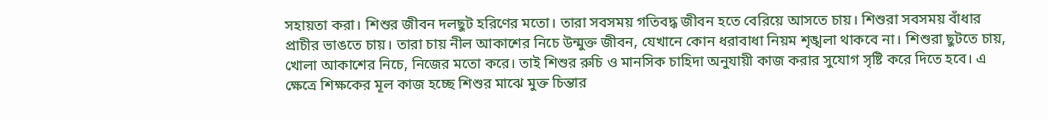সহায়তা করা। শিশুর জীবন দলছুট হরিণের মতো। তারা সবসময় গতিবদ্ধ জীবন হতে বেরিয়ে আসতে চায়। শিশুরা সবসময় বাঁধার প্রাচীর ভাঙতে চায়। তারা চায় নীল আকাশের নিচে উন্মুক্ত জীবন, যেখানে কোন ধরাবাধা নিয়ম শৃঙ্খলা থাকবে না। শিশুরা ছুটতে চায়, খোলা আকাশের নিচে, নিজের মতো করে। তাই শিশুর রুচি ও মানসিক চাহিদা অনুযায়ী কাজ করার সুযোগ সৃষ্টি করে দিতে হবে। এ ক্ষেত্রে শিক্ষকের মূল কাজ হচ্ছে শিশুর মাঝে মুক্ত চিন্তার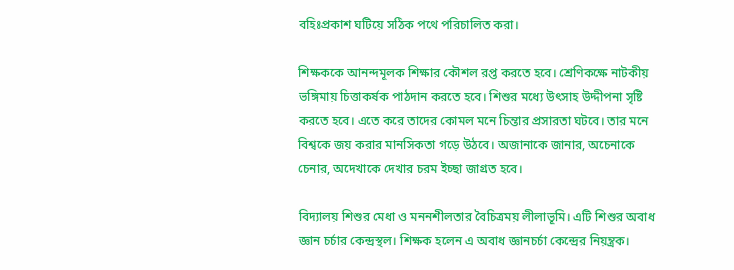বহিঃপ্রকাশ ঘটিয়ে সঠিক পথে পরিচালিত করা।

শিক্ষককে আনন্দমূলক শিক্ষার কৌশল রপ্ত করতে হবে। শ্রেণিকক্ষে নাটকীয় ভঙ্গিমায় চিত্তাকর্ষক পাঠদান করতে হবে। শিশুর মধ্যে উৎসাহ উদ্দীপনা সৃষ্টি করতে হবে। এতে করে তাদের কোমল মনে চিন্তার প্রসারতা ঘটবে। তার মনে বিশ্বকে জয় করার মানসিকতা গড়ে উঠবে। অজানাকে জানার, অচেনাকে চেনার, অদেখাকে দেখার চরম ইচ্ছা জাগ্রত হবে।

বিদ্যালয় শিশুর মেধা ও মননশীলতার বৈচিত্রময় লীলাভূমি। এটি শিশুর অবাধ জ্ঞান চর্চার কেন্দ্রস্থল। শিক্ষক হলেন এ অবাধ জ্ঞানচর্চা কেন্দ্রের নিয়ন্ত্রক।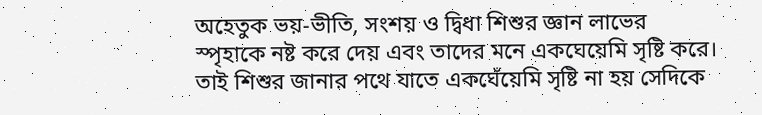অহেতুক ভয়-ভীতি, সংশয় ও দ্বিধা শিশুর জ্ঞান লাভের স্পৃহাকে নষ্ট করে দেয় এবং তাদের মনে একঘেয়েমি সৃষ্টি করে। তাই শিশুর জানার পথে যাতে একঘেঁয়েমি সৃষ্টি না হয় সেদিকে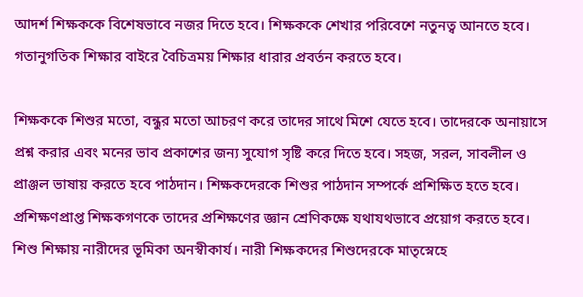আদর্শ শিক্ষককে বিশেষভাবে নজর দিতে হবে। শিক্ষককে শেখার পরিবেশে নতুনত্ব আনতে হবে। গতানুগতিক শিক্ষার বাইরে বৈচিত্রময় শিক্ষার ধারার প্রবর্তন করতে হবে।

শিক্ষককে শিশুর মতো, বন্ধুর মতো আচরণ করে তাদের সাথে মিশে যেতে হবে। তাদেরকে অনায়াসে প্রশ্ন করার এবং মনের ভাব প্রকাশের জন্য সুযোগ সৃষ্টি করে দিতে হবে। সহজ, সরল, সাবলীল ও প্রাঞ্জল ভাষায় করতে হবে পাঠদান। শিক্ষকদেরকে শিশুর পাঠদান সম্পর্কে প্রশিক্ষিত হতে হবে। প্রশিক্ষণপ্রাপ্ত শিক্ষকগণকে তাদের প্রশিক্ষণের জ্ঞান শ্রেণিকক্ষে যথাযথভাবে প্রয়োগ করতে হবে। শিশু শিক্ষায় নারীদের ভূমিকা অনস্বীকার্য। নারী শিক্ষকদের শিশুদেরকে মাতৃস্নেহে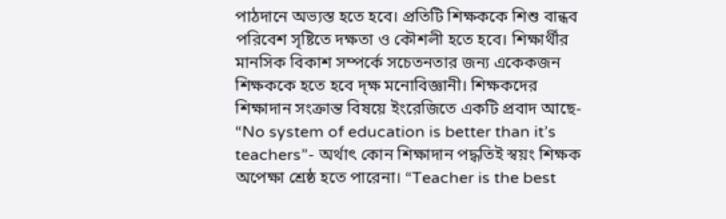পাঠদানে অভ্যস্ত হতে হবে। প্রতিটি শিক্ষককে শিশু বান্ধব পরিবেশ সৃষ্টিতে দক্ষতা ও কৌশলী হতে হবে। শিক্ষার্থীর মানসিক বিকাশ সম্পর্কে সচেতনতার জন্য একেকজন শিক্ষককে হতে হবে দ্ক্ষ মনোবিজ্ঞানী। শিক্ষকদের শিক্ষাদান সংক্রান্ত বিষয়ে ইংরেজিতে একটি প্রবাদ আছে- “No system of education is better than it’s teachers”- অর্থাৎ কোন শিক্ষাদান পদ্ধতিই স্বয়ং শিক্ষক অপেক্ষা শ্রেষ্ঠ হতে পারেনা। “Teacher is the best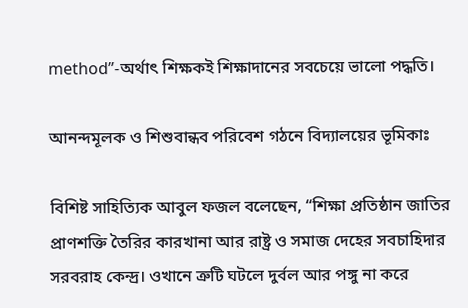method”-অর্থাৎ শিক্ষকই শিক্ষাদানের সবচেয়ে ভালো পদ্ধতি।

আনন্দমূলক ও শিশুবান্ধব পরিবেশ গঠনে বিদ্যালয়ের ভূমিকাঃ

বিশিষ্ট সাহিত্যিক আবুল ফজল বলেছেন, “শিক্ষা প্রতিষ্ঠান জাতির প্রাণশক্তি তৈরির কারখানা আর রাষ্ট্র ও সমাজ দেহের সবচাহিদার সরবরাহ কেন্দ্র। ওখানে ত্রুটি ঘটলে দুর্বল আর পঙ্গু না করে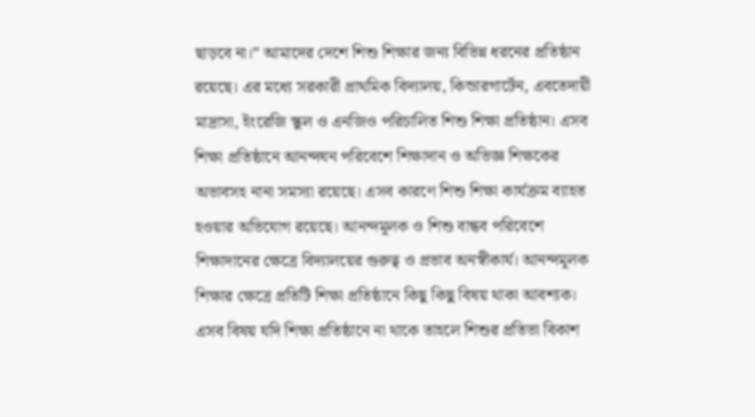ছাড়বে না।” আমাদের দেশে শিশু শিক্ষার জন্য বিভিন্ন ধরনের প্রতিষ্ঠান রয়েছে। এর মধ্যে সরকারী প্রাথমিক বিদ্যালয়, কিন্ডারগার্টেন, এবতেদায়ী মাদ্রাসা, ইংরেজি স্কুল ও এনজিও পরিচালিত শিশু শিক্ষা প্রতিষ্ঠান। এসব শিক্ষা প্রতিষ্ঠানে আনন্দঘন পরিবেশে শিক্ষাদান ও অভিজ্ঞ শিক্ষকের অভাবসহ নানা সমস্যা রয়েছে। এসব কারণে শিশু শিক্ষা কার্যক্রম ব্যাহত হওয়ার অভিযোগ রয়েছে। আনন্দমূলক ও শিশু বান্ধব পরিবেশে শিক্ষাদানের ক্ষেত্রে বিদ্যালয়ের গুরুত্ব ও প্রভাব অনস্বীকার্য। আনন্দমূলক শিক্ষার ক্ষেত্রে প্রতিটি শিক্ষা প্রতিষ্ঠানে কিছু কিছু বিষয় থাকা আবশ্যক। এসব বিষয় যদি শিক্ষা প্রতিষ্ঠানে না থাকে তাহলে শিশুর প্রতিভা বিকাশ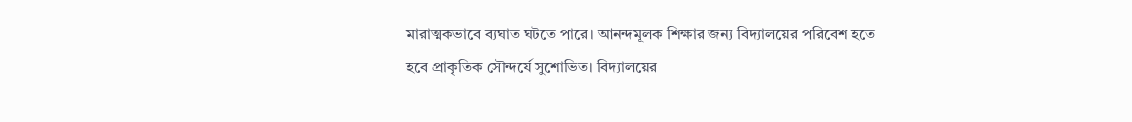মারাত্মকভাবে ব্যঘাত ঘটতে পারে। আনন্দমূলক শিক্ষার জন্য বিদ্যালয়ের পরিবেশ হতে হবে প্রাকৃতিক সৌন্দর্যে সুশোভিত। বিদ্যালয়ের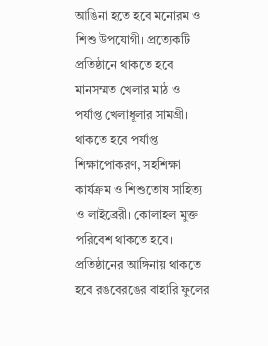আঙিনা হতে হবে মনোরম ও শিশু উপযোগী। প্রত্যেকটি প্রতিষ্ঠানে থাকতে হবে মানসম্মত খেলার মাঠ ও পর্যাপ্ত খেলাধূলার সামগ্রী। থাকতে হবে পর্যাপ্ত শিক্ষাপোকরণ, সহশিক্ষা কার্যক্রম ও শিশুতোষ সাহিত্য ও লাইব্রেরী। কোলাহল মুক্ত পরিবেশ থাকতে হবে। প্রতিষ্ঠানের আঙ্গিনায় থাকতে হবে রঙবেরঙের বাহারি ফুলের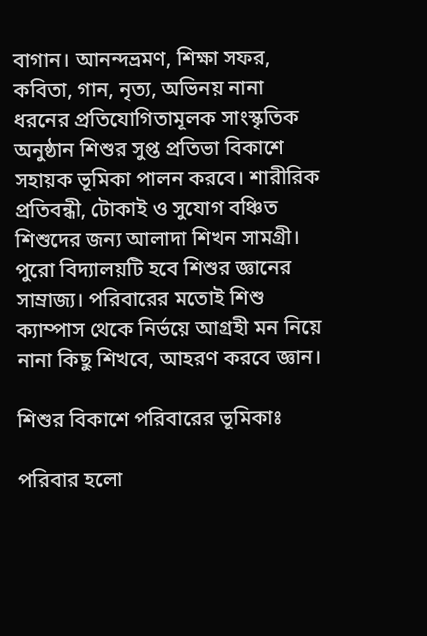বাগান। আনন্দভ্রমণ, শিক্ষা সফর, কবিতা, গান, নৃত্য, অভিনয় নানা ধরনের প্রতিযোগিতামূলক সাংস্কৃতিক অনুষ্ঠান শিশুর সুপ্ত প্রতিভা বিকাশে সহায়ক ভূমিকা পালন করবে। শারীরিক প্রতিবন্ধী, টোকাই ও সুযোগ বঞ্চিত শিশুদের জন্য আলাদা শিখন সামগ্রী। পুরো বিদ্যালয়টি হবে শিশুর জ্ঞানের সাম্রাজ্য। পরিবারের মতোই শিশু ক্যাম্পাস থেকে নির্ভয়ে আগ্রহী মন নিয়ে নানা কিছু শিখবে, আহরণ করবে জ্ঞান।

শিশুর বিকাশে পরিবারের ভূমিকাঃ

পরিবার হলো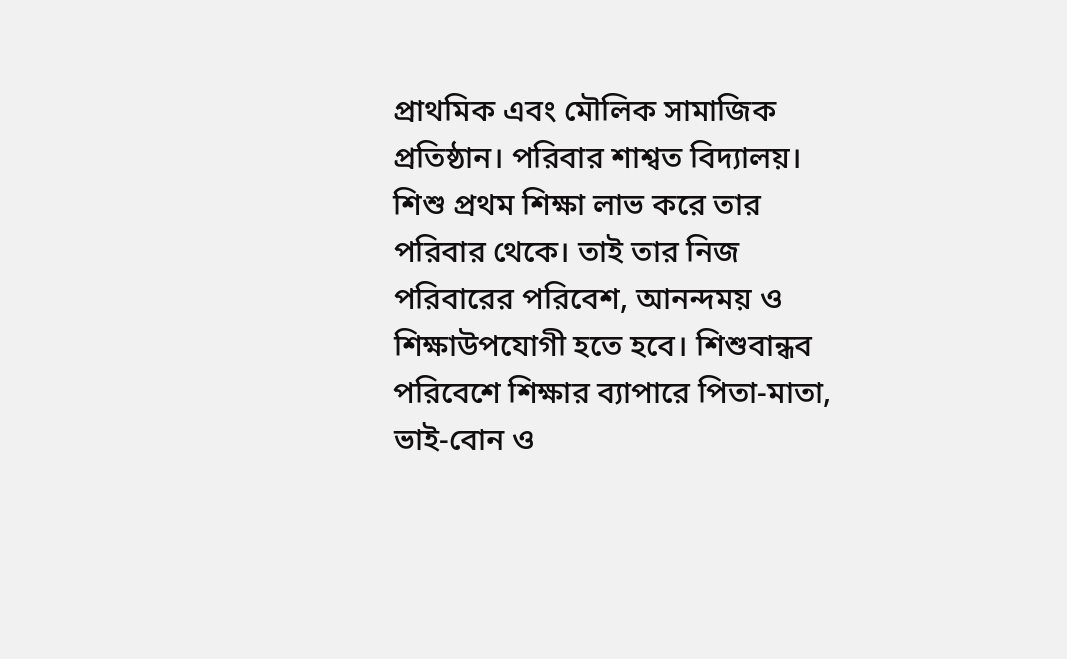প্রাথমিক এবং মৌলিক সামাজিক প্রতিষ্ঠান। পরিবার শাশ্বত বিদ্যালয়। শিশু প্রথম শিক্ষা লাভ করে তার পরিবার থেকে। তাই তার নিজ পরিবারের পরিবেশ, আনন্দময় ও শিক্ষাউপযোগী হতে হবে। শিশুবান্ধব পরিবেশে শিক্ষার ব্যাপারে পিতা-মাতা, ভাই-বোন ও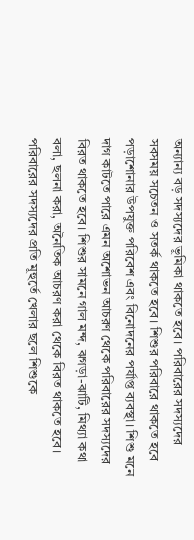অন্যান্য বড় সদস্যদের ভূমিকা থাকতে হবে। পরিবারের সদস্যদের সবসময় সচেতন ও সতর্ক থাকতে হবে। শিশুর পরিবারে থাকতে হবে পড়াশোনার উপযুক্ত পরিবেশ এবং বিনোদনের পর্যাপ্ত ব্যবস্থা। শিশু মনে দাগ কাটতে পারে এমন অশোভন আচরণ থেকে পরিবারের সদস্যদের বিরত থাকতে হবে। শিশুর সামনে গাল মন্দ, ঝগড়া-ঝাটি, মিথ্যা কথা বলা, ছলনা করা, অনৈতিক আচরণ করা থেকে বিরত থাকতে হবে। পরিবারের সদস্যদের প্রতি মূহুর্তে খেলার ছলে শিশুকে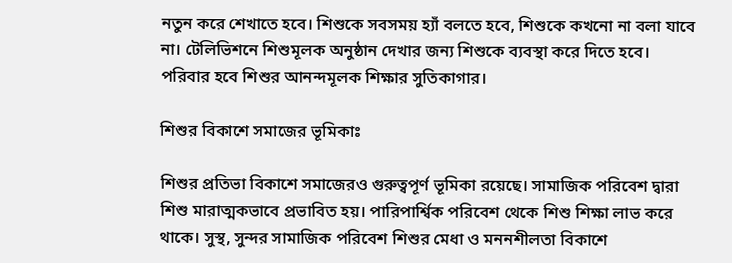নতুন করে শেখাতে হবে। শিশুকে সবসময় হ্যাঁ বলতে হবে, শিশুকে কখনো না বলা যাবে না। টেলিভিশনে শিশুমূলক অনুষ্ঠান দেখার জন্য শিশুকে ব্যবস্থা করে দিতে হবে। পরিবার হবে শিশুর আনন্দমূলক শিক্ষার সুতিকাগার।

শিশুর বিকাশে সমাজের ভূমিকাঃ

শিশুর প্রতিভা বিকাশে সমাজেরও গুরুত্বপূর্ণ ভূমিকা রয়েছে। সামাজিক পরিবেশ দ্বারা শিশু মারাত্মকভাবে প্রভাবিত হয়। পারিপার্শ্বিক পরিবেশ থেকে শিশু শিক্ষা লাভ করে থাকে। সুস্থ, সুন্দর সামাজিক পরিবেশ শিশুর মেধা ও মননশীলতা বিকাশে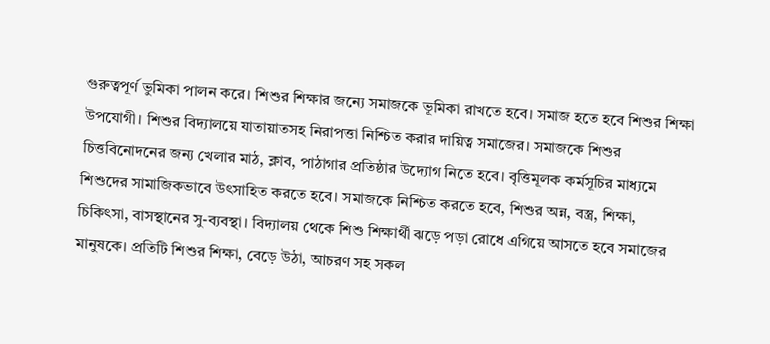গুরুত্বপূর্ণ ভুমিকা পালন করে। শিশুর শিক্ষার জন্যে সমাজকে ভূমিকা রাখতে হবে। সমাজ হতে হবে শিশুর শিক্ষা উপযোগী। শিশুর বিদ্যালয়ে যাতায়াতসহ নিরাপত্তা নিশ্চিত করার দায়িত্ব সমাজের। সমাজকে শিশুর চিত্তবিনোদনের জন্য খেলার মাঠ, ক্লাব, পাঠাগার প্রতিষ্ঠার উদ্যোগ নিতে হবে। বৃত্তিমূলক কর্মসূচির মাধ্যমে শিশুদের সামাজিকভাবে উৎসাহিত করতে হবে। সমাজকে নিশ্চিত করতে হবে, শিশুর অন্ন, বস্ত্র, শিক্ষা, চিকিৎসা, বাসস্থানের সু-ব্যবস্থা। বিদ্যালয় থেকে শিশু শিক্ষার্থী ঝড়ে পড়া রোধে এগিয়ে আসতে হবে সমাজের মানুষকে। প্রতিটি শিশুর শিক্ষা, বেড়ে উঠা, আচরণ সহ সকল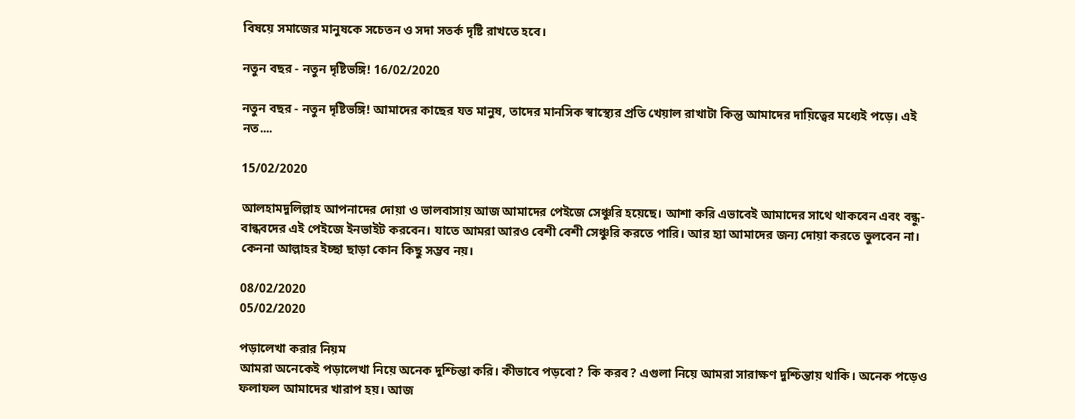বিষয়ে সমাজের মানুষকে সচেতন ও সদা সতর্ক দৃষ্টি রাখতে হবে।

নতুন বছর - নতুন দৃষ্টিভঙ্গি! 16/02/2020

নতুন বছর - নতুন দৃষ্টিভঙ্গি! আমাদের কাছের যত মানুষ, তাদের মানসিক স্বাস্থ্যের প্রতি খেয়াল রাখাটা কিন্তু আমাদের দায়িত্বের মধ্যেই পড়ে। এই নত....

15/02/2020

আলহামদুলিল্লাহ আপনাদের দোয়া ও ভালবাসায় আজ আমাদের পেইজে সেঞ্চুরি হয়েছে। আশা করি এভাবেই আমাদের সাথে থাকবেন এবং বন্ধু-বান্ধবদের এই পেইজে ইনভাইট করবেন। যাতে আমরা আরও বেশী বেশী সেঞ্চুরি করতে পারি। আর হ্যা আমাদের জন্য দোয়া করতে ভুলবেন না। কেননা আল্লাহর ইচ্ছা ছাড়া কোন কিছু সম্ভব নয়।

08/02/2020
05/02/2020

পড়ালেখা করার নিয়ম
আমরা অনেকেই পড়ালেখা নিয়ে অনেক দুশ্চিন্তা করি। কীভাবে পড়বো? কি করব? এগুলা নিয়ে আমরা সারাক্ষণ দুশ্চিন্তায় থাকি। অনেক পড়েও ফলাফল আমাদের খারাপ হয়। আজ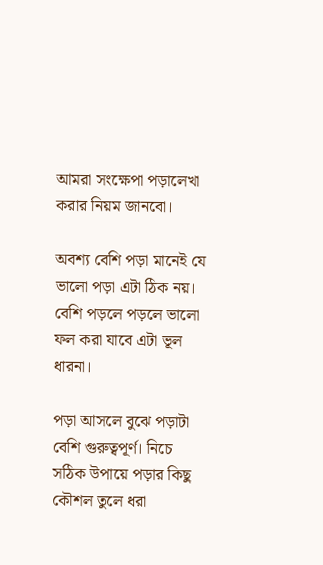আমরা সংক্ষেপা পড়ালেখা করার নিয়ম জানবো।

অবশ্য বেশি পড়া মানেই যে ভালো পড়া এটা ঠিক নয়। বেশি পড়লে পড়লে ভালো ফল করা যাবে এটা ভূল ধারনা।

পড়া আসলে বুঝে পড়াটা বেশি গুরুত্বপূর্ণ। নিচে সঠিক উপায়ে পড়ার কিছু কৌশল তুলে ধরা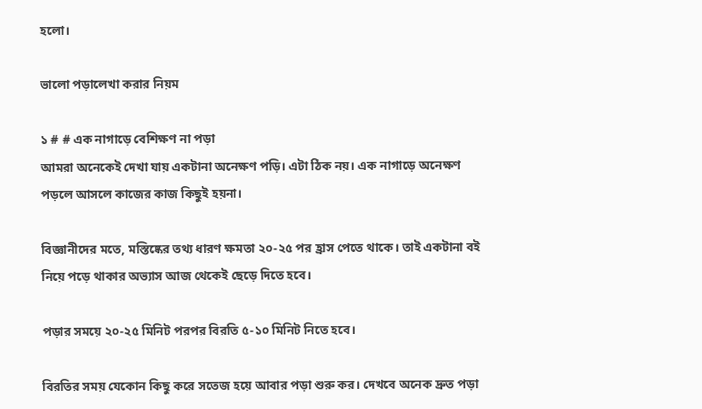হলো।

ভালো পড়ালেখা করার নিয়ম

১ # # এক নাগাড়ে বেশিক্ষণ না পড়া
আমরা অনেকেই দেখা যায় একটানা অনেক্ষণ পড়ি। এটা ঠিক নয়। এক নাগাড়ে অনেক্ষণ পড়লে আসলে কাজের কাজ কিছুই হয়না।

বিজ্ঞানীদের মতে, মস্তিষ্কের তথ্য ধারণ ক্ষমতা ২০-২৫ পর হ্রাস পেতে থাকে। তাই একটানা বই নিয়ে পড়ে থাকার অভ্যাস আজ থেকেই ছেড়ে দিতে হবে।

পড়ার সময়ে ২০-২৫ মিনিট পরপর বিরতি ৫-১০ মিনিট নিতে হবে।

বিরতির সময় যেকোন কিছু করে সতেজ হয়ে আবার পড়া শুরু কর। দেখবে অনেক দ্রুত পড়া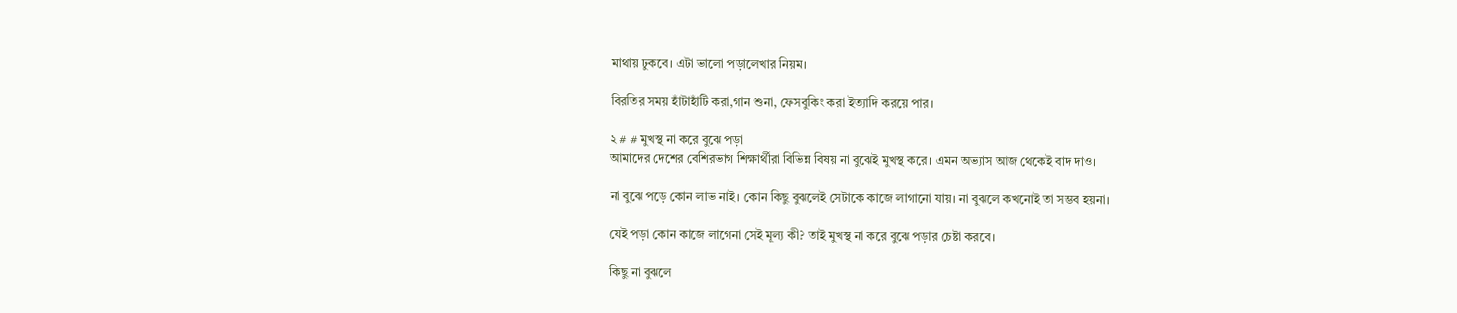মাথায় ঢুকবে। এটা ভালো পড়ালেখার নিয়ম।

বিরতির সময় হাঁটাহাঁটি করা,গান শুনা, ফেসবুকিং করা ইত্যাদি করয়ে পার।

২ # # মুখস্থ না করে বুঝে পড়া
আমাদের দেশের বেশিরভাগ শিক্ষার্থীরা বিভিন্ন বিষয় না বুঝেই মুখস্থ করে। এমন অভ্যাস আজ থেকেই বাদ দাও।

না বুঝে পড়ে কোন লাভ নাই। কোন কিছু বুঝলেই সেটাকে কাজে লাগানো যায়। না বুঝলে কখনোই তা সম্ভব হয়না।

যেই পড়া কোন কাজে লাগেনা সেই মূল্য কী? তাই মুখস্থ না করে বুঝে পড়ার চেষ্টা করবে।

কিছু না বুঝলে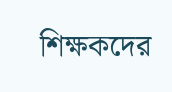শিক্ষকদের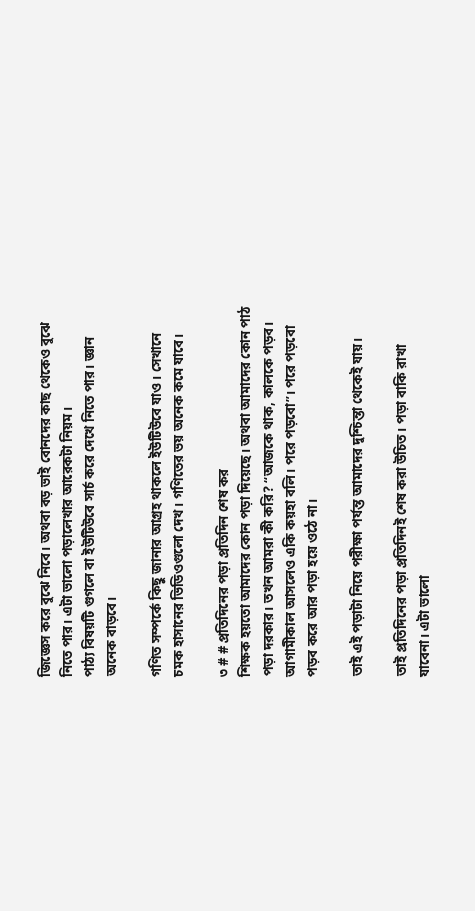জিজ্ঞেস করে বুঝে নিবে। অথবা বড় ভাই বোনদের কাছ থেকেও বুঝে নিতে পার। এটা ভালো পড়ালেখার আরেকটা নিয়ম।
পাঠ্য বিষয়টি গুগলে বা ইউটিউবে সার্চ করে দেখে নিতে পার। জ্ঞান অনেক বাড়বে।

গণিত সম্পর্কে কিছু জানার আগ্রহ থাকলে ইউটিউবে যাও। সেখানে চমক হাসানের ভিডিওগুলো দেখ। গণিতের ভয় অনেক কমে যাবে।

৩ # # প্রতিদিনের পড়া প্রতিদিন শেষ কর
শিক্ষক হয়তো আমাদের কোন পড়া দিয়েছে। অথবা আমাদের কোন পাঠ পড়া দরকার। তখন আমরা কী করি? “আজকে থাক, কালকে পড়ব। আগামীকাল আসলেও একি কয়হা বলি। পরে পড়বো”। পরে পড়বো পড়ব করে আর পড়া হয়ে ওঠে না।

তাই এই পড়াটা নিয়ে পরীক্ষা পর্যন্ত আমাদের দুশ্চিন্তা থেকেই যায়।

তাই প্রতিদিনের পড়া প্রতিদিনই শেষ করা উচিত। পড়া বাকি রাখা যাবেনা। এটা ভালো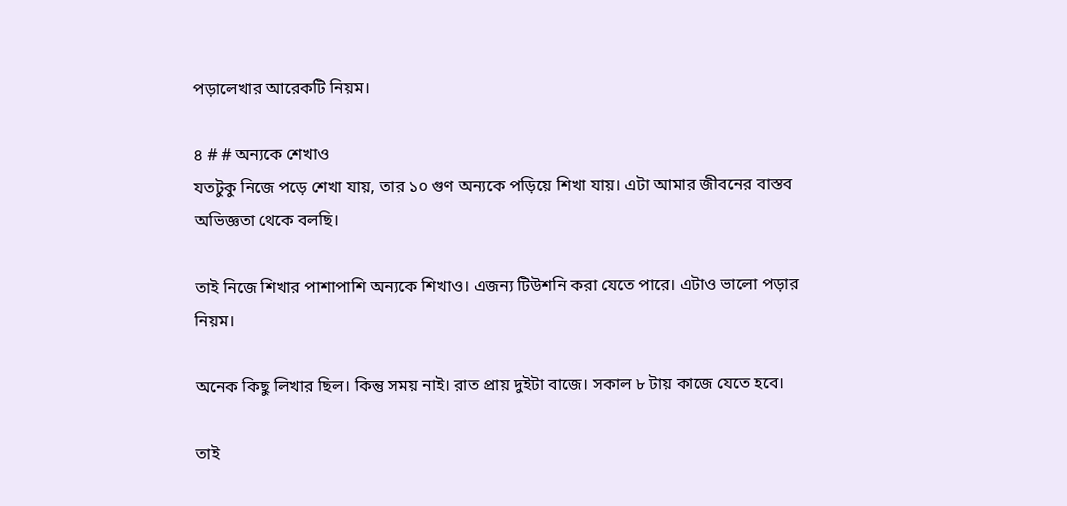পড়ালেখার আরেকটি নিয়ম।

৪ # # অন্যকে শেখাও
যতটুকু নিজে পড়ে শেখা যায়, তার ১০ গুণ অন্যকে পড়িয়ে শিখা যায়। এটা আমার জীবনের বাস্তব অভিজ্ঞতা থেকে বলছি।

তাই নিজে শিখার পাশাপাশি অন্যকে শিখাও। এজন্য টিউশনি করা যেতে পারে। এটাও ভালো পড়ার নিয়ম।

অনেক কিছু লিখার ছিল। কিন্তু সময় নাই। রাত প্রায় দুইটা বাজে। সকাল ৮ টায় কাজে যেতে হবে।

তাই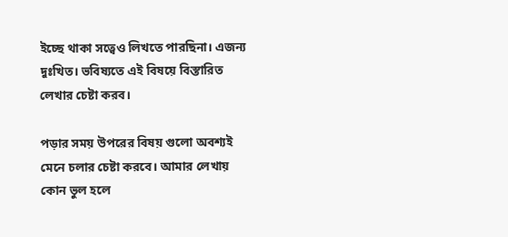ইচ্ছে থাকা সত্বেও লিখতে পারছিনা। এজন্য দুঃখিত। ভবিষ্যতে এই বিষয়ে বিস্তারিত লেখার চেষ্টা করব।

পড়ার সময় উপরের বিষয় গুলো অবশ্যই মেনে চলার চেষ্টা করবে। আমার লেখায় কোন ভুল হলে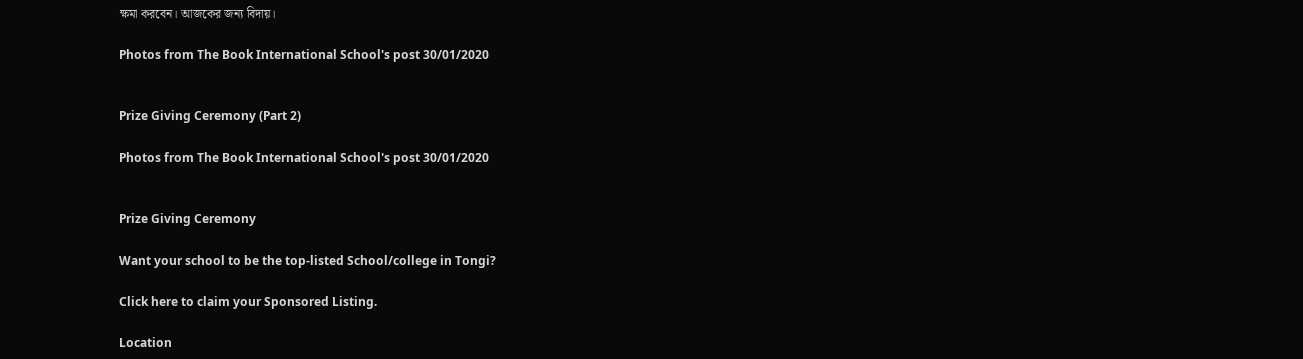ক্ষমা করবেন। আজকের জন্য বিদায়।

Photos from The Book International School's post 30/01/2020


Prize Giving Ceremony (Part 2)

Photos from The Book International School's post 30/01/2020


Prize Giving Ceremony

Want your school to be the top-listed School/college in Tongi?

Click here to claim your Sponsored Listing.

Location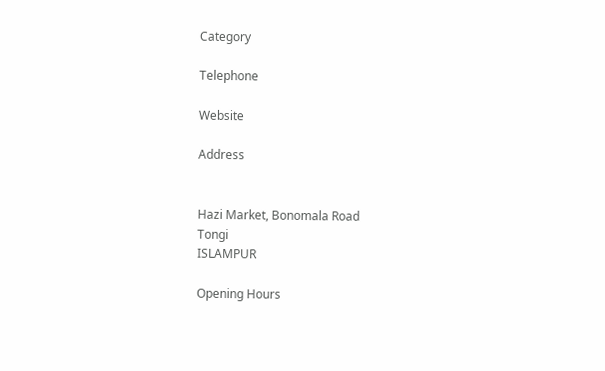Category

Telephone

Website

Address


Hazi Market, Bonomala Road
Tongi
ISLAMPUR

Opening Hours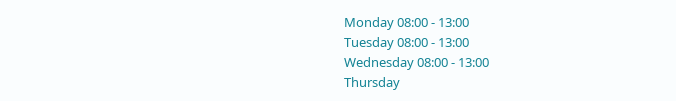Monday 08:00 - 13:00
Tuesday 08:00 - 13:00
Wednesday 08:00 - 13:00
Thursday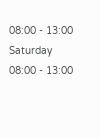08:00 - 13:00
Saturday 08:00 - 13:00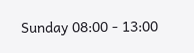Sunday 08:00 - 13:00